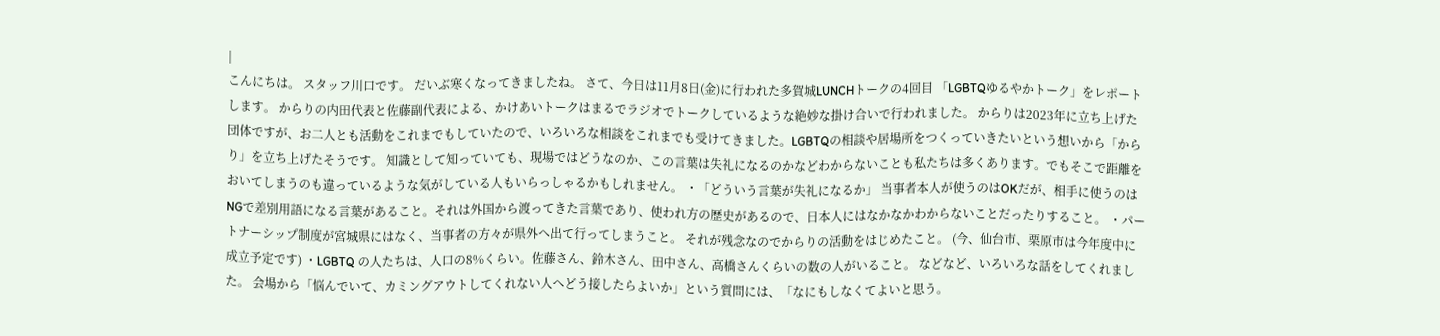|
こんにちは。 スタッフ川口です。 だいぶ寒くなってきましたね。 さて、今日は11月8日(金)に行われた多賀城LUNCHトークの4回目 「LGBTQゆるやかトーク」をレポートします。 からりの内田代表と佐藤副代表による、かけあいトークはまるでラジオでトークしているような絶妙な掛け合いで行われました。 からりは2023年に立ち上げた団体ですが、お二人とも活動をこれまでもしていたので、いろいろな相談をこれまでも受けてきました。LGBTQの相談や居場所をつくっていきたいという想いから「からり」を立ち上げたそうです。 知識として知っていても、現場ではどうなのか、この言葉は失礼になるのかなどわからないことも私たちは多くあります。でもそこで距離をおいてしまうのも違っているような気がしている人もいらっしゃるかもしれません。 ・「どういう言葉が失礼になるか」 当事者本人が使うのはOKだが、相手に使うのはNGで差別用語になる言葉があること。それは外国から渡ってきた言葉であり、使われ方の歴史があるので、日本人にはなかなかわからないことだったりすること。 ・パートナーシップ制度が宮城県にはなく、当事者の方々が県外へ出て行ってしまうこと。 それが残念なのでからりの活動をはじめたこと。 (今、仙台市、栗原市は今年度中に成立予定です) ・LGBTQ の人たちは、人口の8%くらい。佐藤さん、鈴木さん、田中さん、高橋さんくらいの数の人がいること。 などなど、いろいろな話をしてくれました。 会場から「悩んでいて、カミングアウトしてくれない人へどう接したらよいか」という質問には、「なにもしなくてよいと思う。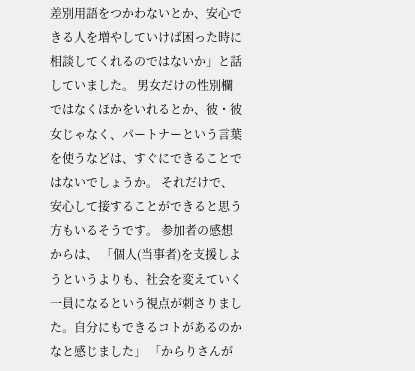差別用語をつかわないとか、安心できる人を増やしていけば困った時に相談してくれるのではないか」と話していました。 男女だけの性別欄ではなくほかをいれるとか、彼・彼女じゃなく、パートナーという言葉を使うなどは、すぐにできることではないでしょうか。 それだけで、安心して接することができると思う方もいるそうです。 参加者の感想からは、 「個人(当事者)を支援しようというよりも、社会を変えていく一員になるという視点が刺さりました。自分にもできるコトがあるのかなと感じました」 「からりさんが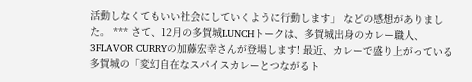活動しなくてもいい社会にしていくように行動します」 などの感想がありました。 *** さて、12月の多賀城LUNCHトークは、多賀城出身のカレー職人、3FLAVOR CURRYの加藤宏幸さんが登場します! 最近、カレーで盛り上がっている多賀城の「変幻自在なスパイスカレーとつながるト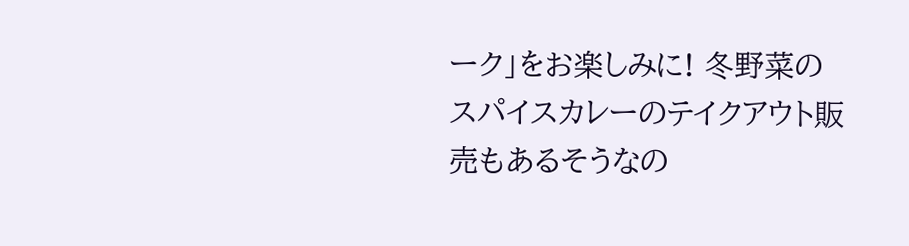ーク」をお楽しみに! 冬野菜のスパイスカレーのテイクアウト販売もあるそうなの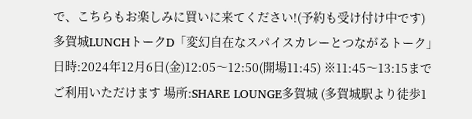で、こちらもお楽しみに買いに来てください!(予約も受け付け中です) 多賀城LUNCHトークD「変幻自在なスパイスカレーとつながるトーク」 日時:2024年12月6日(金)12:05〜12:50(開場11:45) ※11:45〜13:15までご利用いただけます 場所:SHARE LOUNGE多賀城 (多賀城駅より徒歩1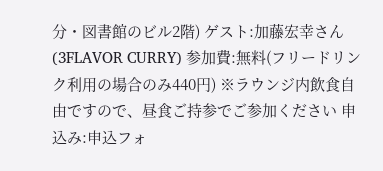分・図書館のビル2階) ゲスト:加藤宏幸さん(3FLAVOR CURRY) 参加費:無料(フリードリンク利用の場合のみ440円) ※ラウンジ内飲食自由ですので、昼食ご持参でご参加ください 申込み:申込フォ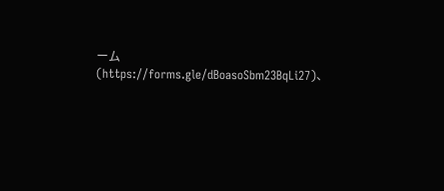ーム(https://forms.gle/dBoasoSbm23BqLi27)、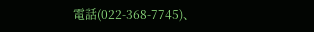電話(022-368-7745)、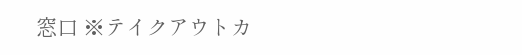窓口 ※テイクアウトカ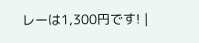レーは1,300円です! |